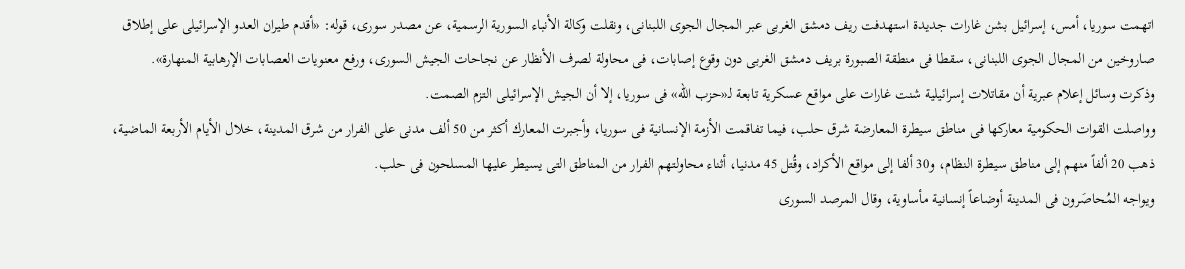اتهمت سوريا، أمس، إسرائيل بشن غارات جديدة استهدفت ريف دمشق الغربى عبر المجال الجوى اللبنانى، ونقلت وكالة الأنباء السورية الرسمية، عن مصدر سورى، قوله: «أقدم طيران العدو الإسرائيلى على إطلاق صاروخين من المجال الجوى اللبنانى، سقطا فى منطقة الصبورة بريف دمشق الغربى دون وقوع إصابات، فى محاولة لصرف الأنظار عن نجاحات الجيش السورى، ورفع معنويات العصابات الإرهابية المنهارة».
وذكرت وسائل إعلام عبرية أن مقاتلات إسرائيلية شنت غارات على مواقع عسكرية تابعة لـ«حزب الله» فى سوريا، إلا أن الجيش الإسرائيلى التزم الصمت.
وواصلت القوات الحكومية معاركها فى مناطق سيطرة المعارضة شرق حلب، فيما تفاقمت الأزمة الإنسانية فى سوريا، وأجبرت المعارك أكثر من 50 ألف مدنى على الفرار من شرق المدينة، خلال الأيام الأربعة الماضية، ذهب 20 ألفاً منهم إلى مناطق سيطرة النظام، و30 ألفا إلى مواقع الأكراد، وقُتل 45 مدنيا، أثناء محاولتهم الفرار من المناطق التى يسيطر عليها المسلحون فى حلب.
ويواجه المُحاصَرون فى المدينة أوضاعاً إنسانية مأساوية، وقال المرصد السورى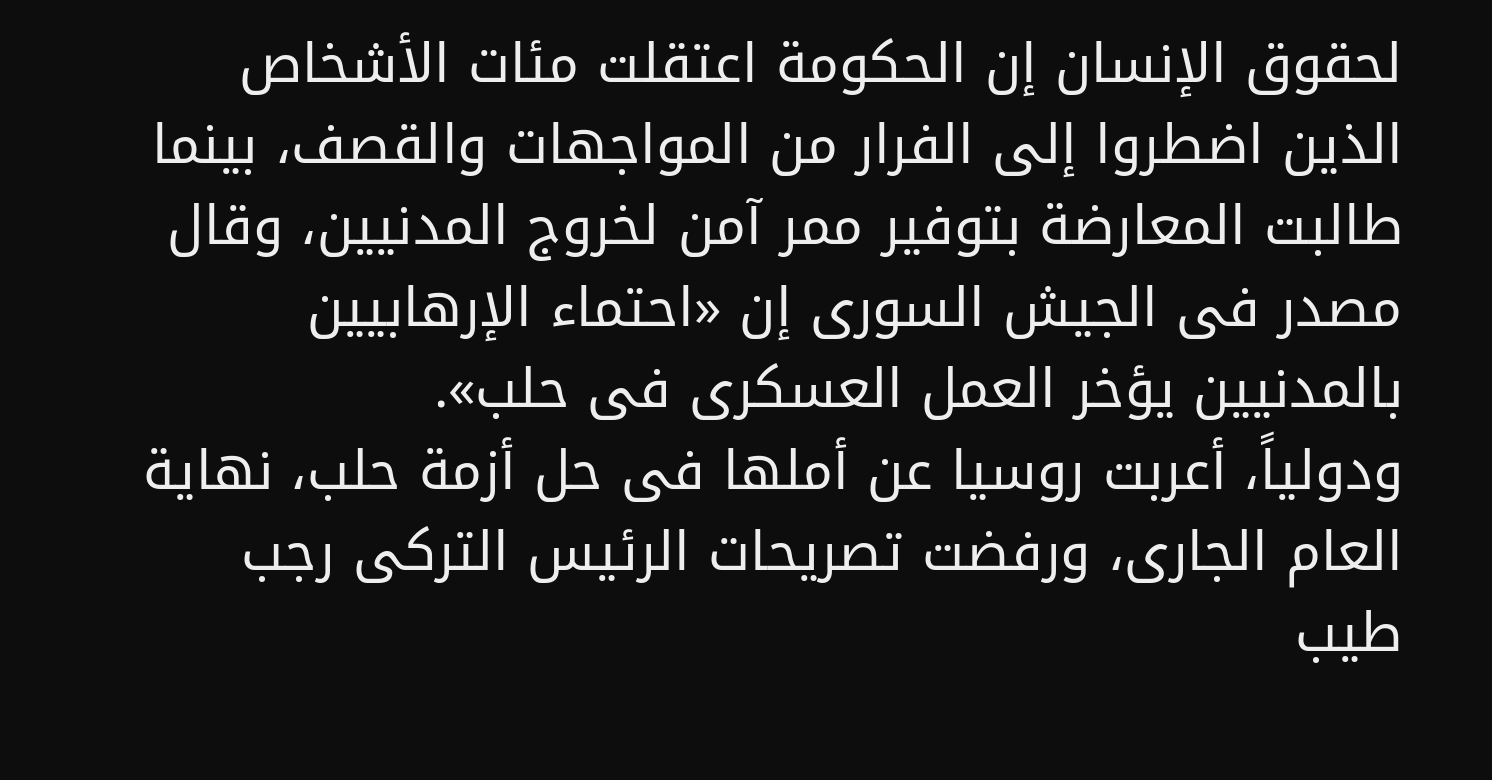لحقوق الإنسان إن الحكومة اعتقلت مئات الأشخاص الذين اضطروا إلى الفرار من المواجهات والقصف، بينما طالبت المعارضة بتوفير ممر آمن لخروج المدنيين، وقال مصدر فى الجيش السورى إن «احتماء الإرهابيين بالمدنيين يؤخر العمل العسكرى فى حلب».
ودولياً، أعربت روسيا عن أملها فى حل أزمة حلب، نهاية العام الجارى، ورفضت تصريحات الرئيس التركى رجب طيب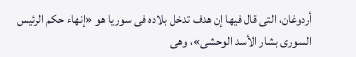أردوغان، التى قال فيها إن هدف تدخل بلاده فى سوريا هو «إنهاء حكم الرئيس السورى بشار الأسد الوحشى»، وهى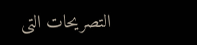التصريحات التى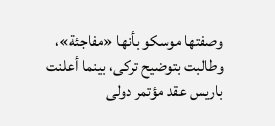وصفتها موسكو بأنها «مفاجئة»، وطالبت بتوضيح تركى، بينما أعلنت باريس عقد مؤتمر دولى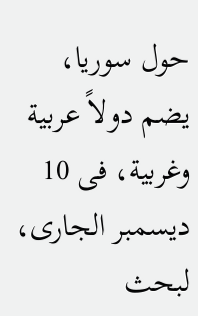حول سوريا، يضم دولاً عربية وغربية، فى 10 ديسمبر الجارى، لبحث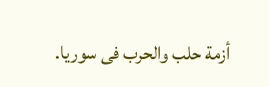أزمة حلب والحرب فى سوريا.